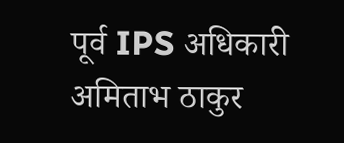पूर्व IPS अधिकारी अमिताभ ठाकुर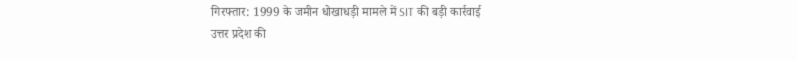गिरफ्तार: 1999 के जमीन धोखाधड़ी मामले में SIT की बड़ी कार्रवाई
उत्तर प्रदेश की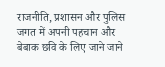राजनीति, प्रशासन और पुलिस जगत में अपनी पहचान और बेबाक छवि के लिए जाने जाने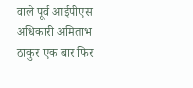वाले पूर्व आईपीएस अधिकारी अमिताभ ठाकुर एक बार फिर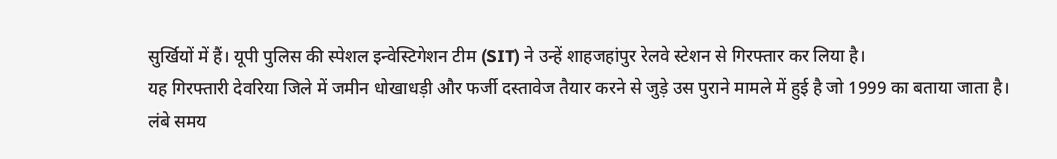सुर्खियों में हैं। यूपी पुलिस की स्पेशल इन्वेस्टिगेशन टीम (SIT) ने उन्हें शाहजहांपुर रेलवे स्टेशन से गिरफ्तार कर लिया है।
यह गिरफ्तारी देवरिया जिले में जमीन धोखाधड़ी और फर्जी दस्तावेज तैयार करने से जुड़े उस पुराने मामले में हुई है जो 1999 का बताया जाता है। लंबे समय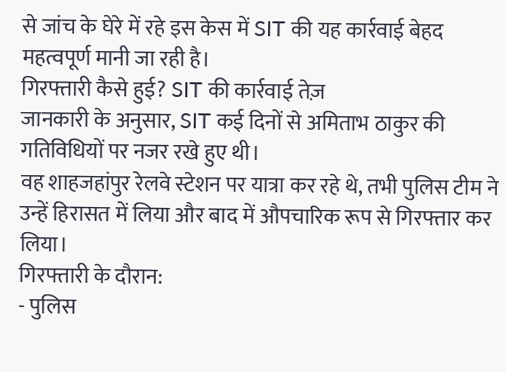से जांच के घेरे में रहे इस केस में SIT की यह कार्रवाई बेहद महत्वपूर्ण मानी जा रही है।
गिरफ्तारी कैसे हुई? SIT की कार्रवाई तेज़
जानकारी के अनुसार, SIT कई दिनों से अमिताभ ठाकुर की गतिविधियों पर नजर रखे हुए थी।
वह शाहजहांपुर रेलवे स्टेशन पर यात्रा कर रहे थे, तभी पुलिस टीम ने उन्हें हिरासत में लिया और बाद में औपचारिक रूप से गिरफ्तार कर लिया।
गिरफ्तारी के दौरान:
- पुलिस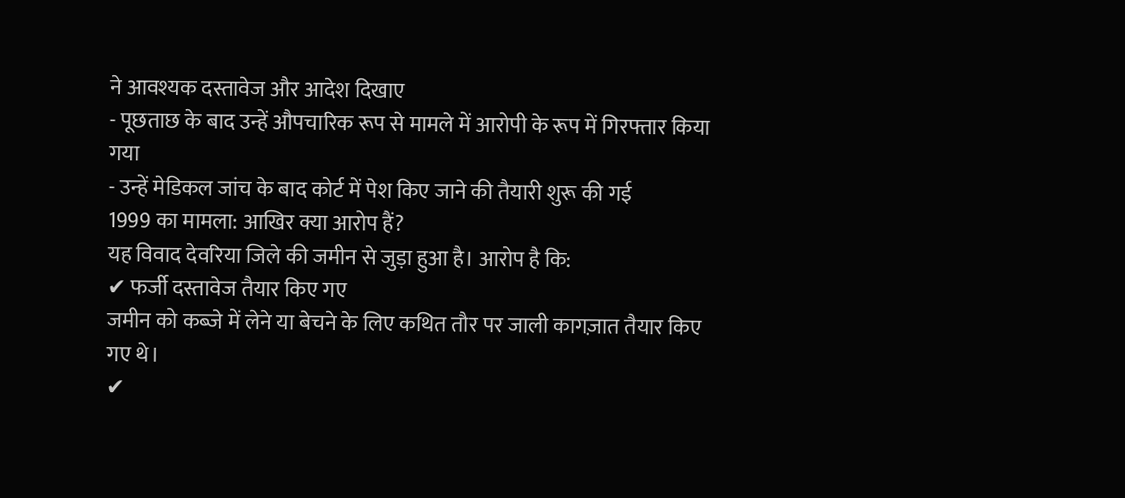ने आवश्यक दस्तावेज और आदेश दिखाए
- पूछताछ के बाद उन्हें औपचारिक रूप से मामले में आरोपी के रूप में गिरफ्तार किया गया
- उन्हें मेडिकल जांच के बाद कोर्ट में पेश किए जाने की तैयारी शुरू की गई
1999 का मामला: आखिर क्या आरोप हैं?
यह विवाद देवरिया जिले की जमीन से जुड़ा हुआ है। आरोप है कि:
✔ फर्जी दस्तावेज तैयार किए गए
जमीन को कब्जे में लेने या बेचने के लिए कथित तौर पर जाली कागज़ात तैयार किए गए थे।
✔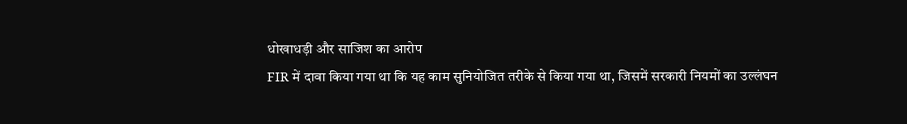धोखाधड़ी और साजिश का आरोप
FIR में दावा किया गया था कि यह काम सुनियोजित तरीके से किया गया था, जिसमें सरकारी नियमों का उल्लंघन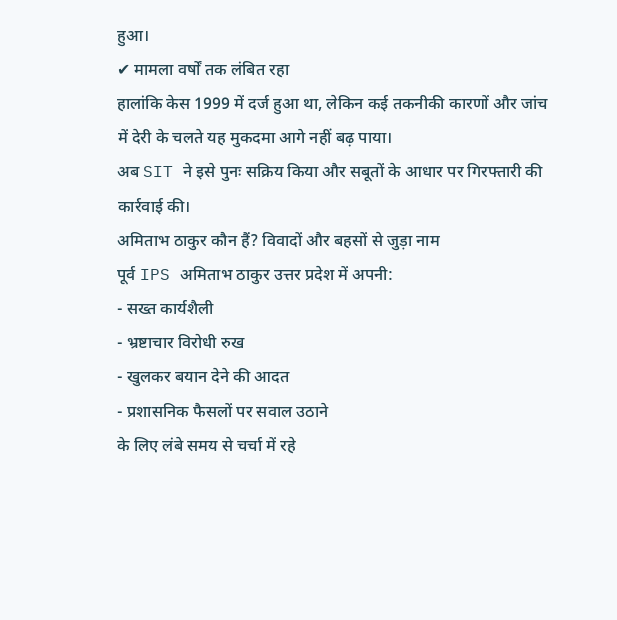हुआ।
✔ मामला वर्षों तक लंबित रहा
हालांकि केस 1999 में दर्ज हुआ था, लेकिन कई तकनीकी कारणों और जांच में देरी के चलते यह मुकदमा आगे नहीं बढ़ पाया।
अब SIT ने इसे पुनः सक्रिय किया और सबूतों के आधार पर गिरफ्तारी की कार्रवाई की।
अमिताभ ठाकुर कौन हैं? विवादों और बहसों से जुड़ा नाम
पूर्व IPS अमिताभ ठाकुर उत्तर प्रदेश में अपनी:
- सख्त कार्यशैली
- भ्रष्टाचार विरोधी रुख
- खुलकर बयान देने की आदत
- प्रशासनिक फैसलों पर सवाल उठाने
के लिए लंबे समय से चर्चा में रहे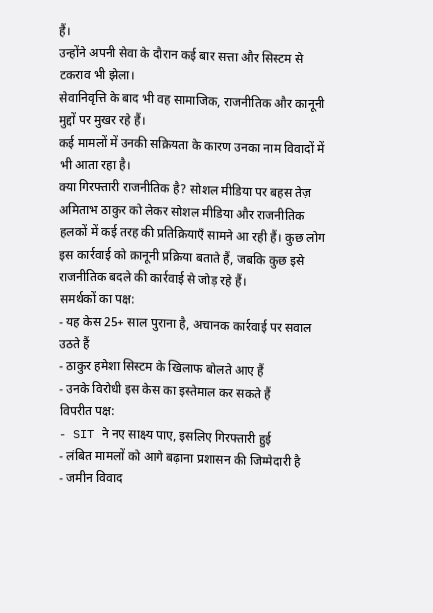हैं।
उन्होंने अपनी सेवा के दौरान कई बार सत्ता और सिस्टम से टकराव भी झेला।
सेवानिवृत्ति के बाद भी वह सामाजिक, राजनीतिक और कानूनी मुद्दों पर मुखर रहे हैं।
कई मामलों में उनकी सक्रियता के कारण उनका नाम विवादों में भी आता रहा है।
क्या गिरफ्तारी राजनीतिक है? सोशल मीडिया पर बहस तेज़
अमिताभ ठाकुर को लेकर सोशल मीडिया और राजनीतिक हलकों में कई तरह की प्रतिक्रियाएँ सामने आ रही हैं। कुछ लोग इस कार्रवाई को क़ानूनी प्रक्रिया बताते हैं, जबकि कुछ इसे राजनीतिक बदले की कार्रवाई से जोड़ रहे हैं।
समर्थकों का पक्ष:
- यह केस 25+ साल पुराना है, अचानक कार्रवाई पर सवाल उठते हैं
- ठाकुर हमेशा सिस्टम के खिलाफ बोलते आए हैं
- उनके विरोधी इस केस का इस्तेमाल कर सकते हैं
विपरीत पक्ष:
- SIT ने नए साक्ष्य पाए, इसलिए गिरफ्तारी हुई
- लंबित मामलों को आगे बढ़ाना प्रशासन की जिम्मेदारी है
- जमीन विवाद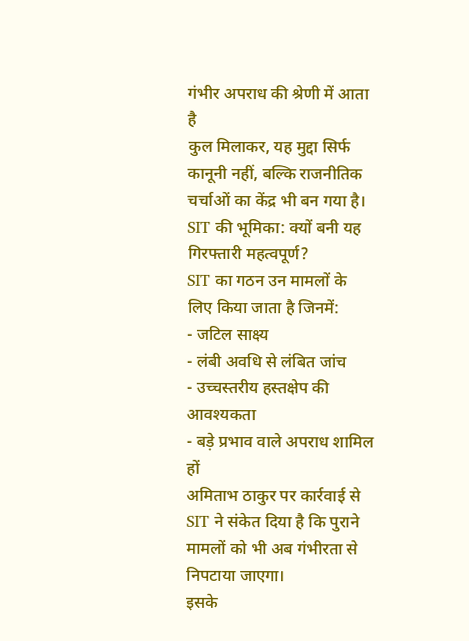गंभीर अपराध की श्रेणी में आता है
कुल मिलाकर, यह मुद्दा सिर्फ कानूनी नहीं, बल्कि राजनीतिक चर्चाओं का केंद्र भी बन गया है।
SIT की भूमिका: क्यों बनी यह गिरफ्तारी महत्वपूर्ण?
SIT का गठन उन मामलों के लिए किया जाता है जिनमें:
- जटिल साक्ष्य
- लंबी अवधि से लंबित जांच
- उच्चस्तरीय हस्तक्षेप की आवश्यकता
- बड़े प्रभाव वाले अपराध शामिल हों
अमिताभ ठाकुर पर कार्रवाई से SIT ने संकेत दिया है कि पुराने मामलों को भी अब गंभीरता से निपटाया जाएगा।
इसके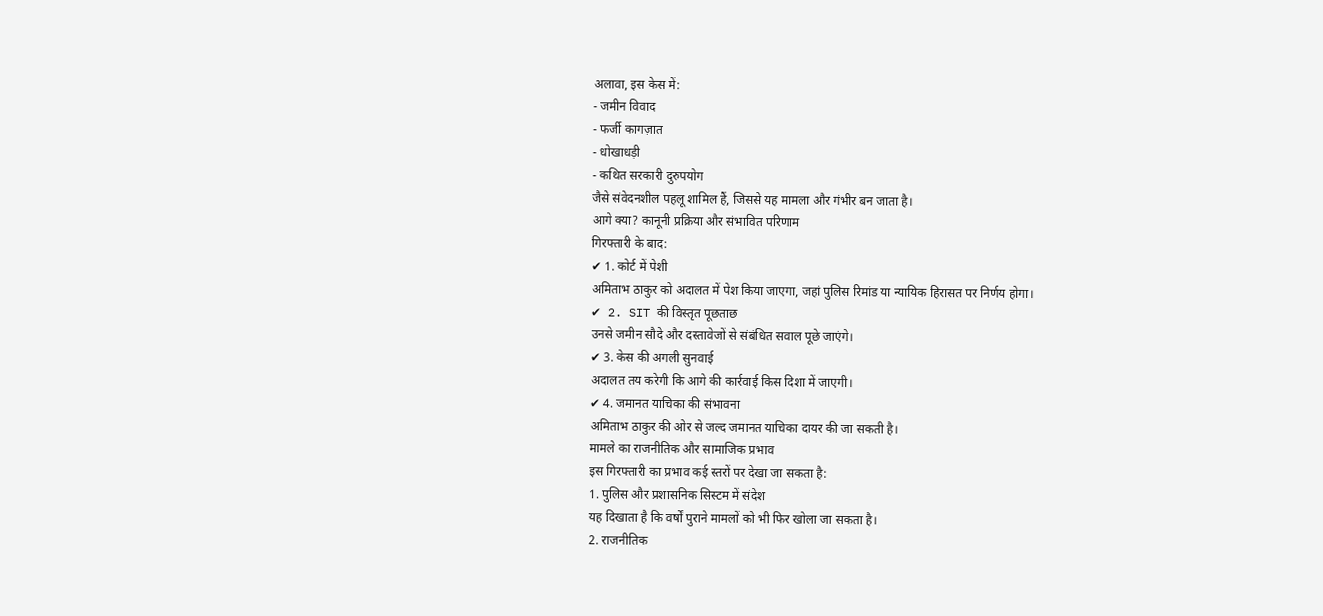अलावा, इस केस में:
- जमीन विवाद
- फर्जी कागज़ात
- धोखाधड़ी
- कथित सरकारी दुरुपयोग
जैसे संवेदनशील पहलू शामिल हैं, जिससे यह मामला और गंभीर बन जाता है।
आगे क्या? कानूनी प्रक्रिया और संभावित परिणाम
गिरफ्तारी के बाद:
✔ 1. कोर्ट में पेशी
अमिताभ ठाकुर को अदालत में पेश किया जाएगा, जहां पुलिस रिमांड या न्यायिक हिरासत पर निर्णय होगा।
✔ 2. SIT की विस्तृत पूछताछ
उनसे जमीन सौदे और दस्तावेजों से संबंधित सवाल पूछे जाएंगे।
✔ 3. केस की अगली सुनवाई
अदालत तय करेगी कि आगे की कार्रवाई किस दिशा में जाएगी।
✔ 4. जमानत याचिका की संभावना
अमिताभ ठाकुर की ओर से जल्द जमानत याचिका दायर की जा सकती है।
मामले का राजनीतिक और सामाजिक प्रभाव
इस गिरफ्तारी का प्रभाव कई स्तरों पर देखा जा सकता है:
1. पुलिस और प्रशासनिक सिस्टम में संदेश
यह दिखाता है कि वर्षों पुराने मामलों को भी फिर खोला जा सकता है।
2. राजनीतिक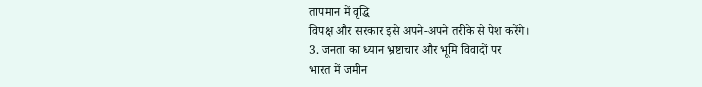तापमान में वृद्धि
विपक्ष और सरकार इसे अपने-अपने तरीके से पेश करेंगे।
3. जनता का ध्यान भ्रष्टाचार और भूमि विवादों पर
भारत में जमीन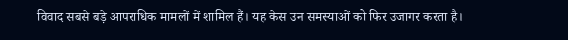विवाद सबसे बड़े आपराधिक मामलों में शामिल हैं। यह केस उन समस्याओं को फिर उजागर करता है।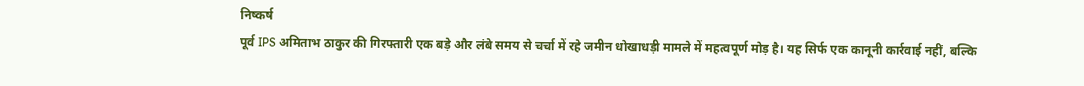निष्कर्ष
पूर्व IPS अमिताभ ठाकुर की गिरफ्तारी एक बड़े और लंबे समय से चर्चा में रहे जमीन धोखाधड़ी मामले में महत्वपूर्ण मोड़ है। यह सिर्फ एक कानूनी कार्रवाई नहीं, बल्कि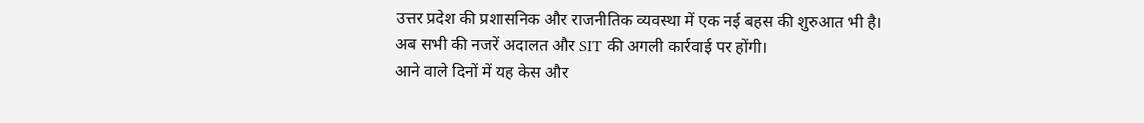उत्तर प्रदेश की प्रशासनिक और राजनीतिक व्यवस्था में एक नई बहस की शुरुआत भी है।
अब सभी की नजरें अदालत और SIT की अगली कार्रवाई पर होंगी।
आने वाले दिनों में यह केस और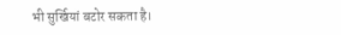भी सुर्खियां बटोर सकता है।